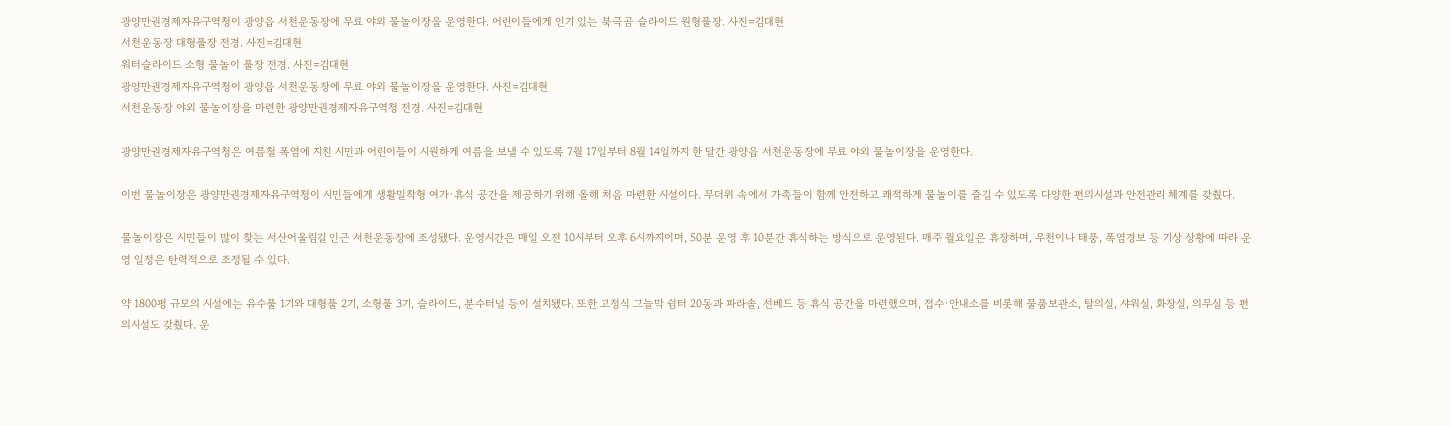광양만권경제자유구역청이 광양읍 서천운동장에 무료 야외 물놀이장을 운영한다. 어린이들에게 인기 있는 북극곰 슬라이드 원형풀장. 사진=김대현
서천운동장 대형풀장 전경. 사진=김대현
워터슬라이드 소형 물놀이 풀장 전경. 사진=김대현
광양만권경제자유구역청이 광양읍 서천운동장에 무료 야외 물놀이장을 운영한다. 사진=김대현
서천운동장 야외 물놀이장을 마련한 광양만권경제자유구역청 전경. 사진=김대현

광양만권경제자유구역청은 여름철 폭염에 지친 시민과 어린이들이 시원하게 여름을 보낼 수 있도록 7월 17일부터 8월 14일까지 한 달간 광양읍 서천운동장에 무료 야외 물놀이장을 운영한다.

이번 물놀이장은 광양만권경제자유구역청이 시민들에게 생활밀착형 여가·휴식 공간을 제공하기 위해 올해 처음 마련한 시설이다. 무더위 속에서 가족들이 함께 안전하고 쾌적하게 물놀이를 즐길 수 있도록 다양한 편의시설과 안전관리 체계를 갖췄다.

물놀이장은 시민들이 많이 찾는 서산어울림길 인근 서천운동장에 조성됐다. 운영시간은 매일 오전 10시부터 오후 6시까지이며, 50분 운영 후 10분간 휴식하는 방식으로 운영된다. 매주 월요일은 휴장하며, 우천이나 태풍, 폭염경보 등 기상 상황에 따라 운영 일정은 탄력적으로 조정될 수 있다.

약 1800평 규모의 시설에는 유수풀 1기와 대형풀 2기, 소형풀 3기, 슬라이드, 분수터널 등이 설치됐다. 또한 고정식 그늘막 쉼터 20동과 파라솔, 선베드 등 휴식 공간을 마련했으며, 접수·안내소를 비롯해 물품보관소, 탈의실, 샤워실, 화장실, 의무실 등 편의시설도 갖췄다. 운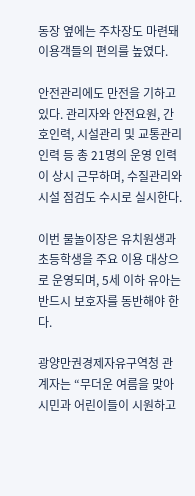동장 옆에는 주차장도 마련돼 이용객들의 편의를 높였다.

안전관리에도 만전을 기하고 있다. 관리자와 안전요원, 간호인력, 시설관리 및 교통관리 인력 등 총 21명의 운영 인력이 상시 근무하며, 수질관리와 시설 점검도 수시로 실시한다.

이번 물놀이장은 유치원생과 초등학생을 주요 이용 대상으로 운영되며, 5세 이하 유아는 반드시 보호자를 동반해야 한다.

광양만권경제자유구역청 관계자는 “무더운 여름을 맞아 시민과 어린이들이 시원하고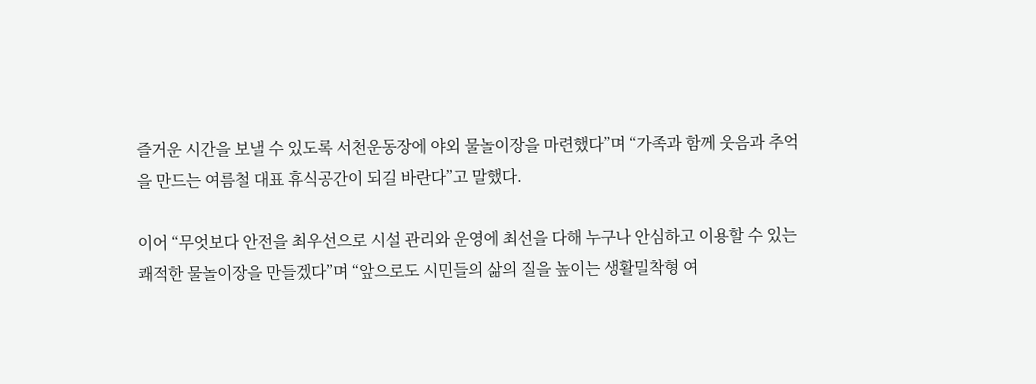즐거운 시간을 보낼 수 있도록 서천운동장에 야외 물놀이장을 마련했다”며 “가족과 함께 웃음과 추억을 만드는 여름철 대표 휴식공간이 되길 바란다”고 말했다.

이어 “무엇보다 안전을 최우선으로 시설 관리와 운영에 최선을 다해 누구나 안심하고 이용할 수 있는 쾌적한 물놀이장을 만들겠다”며 “앞으로도 시민들의 삶의 질을 높이는 생활밀착형 여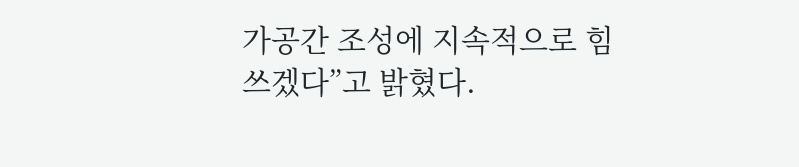가공간 조성에 지속적으로 힘쓰겠다”고 밝혔다.